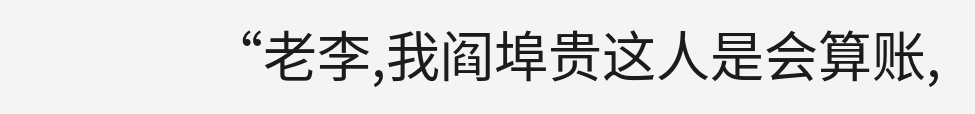“老李,我阎埠贵这人是会算账,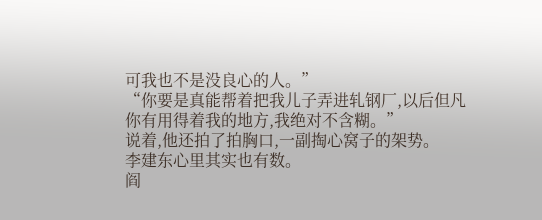可我也不是没良心的人。”
“你要是真能帮着把我儿子弄进轧钢厂,以后但凡你有用得着我的地方,我绝对不含糊。”
说着,他还拍了拍胸口,一副掏心窝子的架势。
李建东心里其实也有数。
阎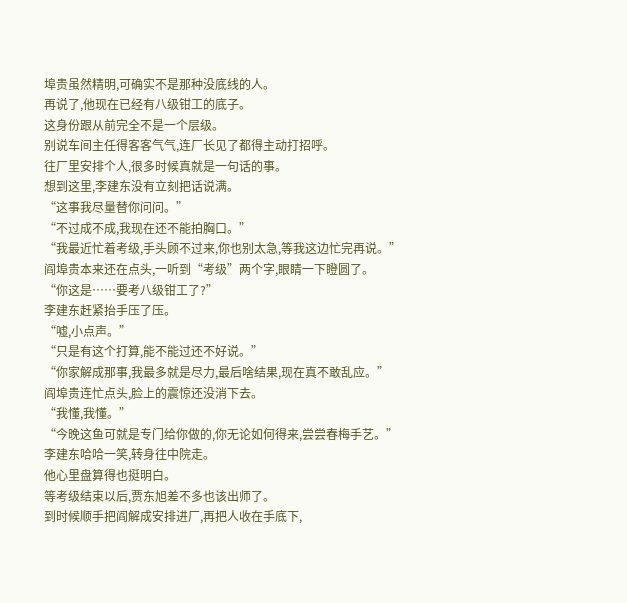埠贵虽然精明,可确实不是那种没底线的人。
再说了,他现在已经有八级钳工的底子。
这身份跟从前完全不是一个层级。
别说车间主任得客客气气,连厂长见了都得主动打招呼。
往厂里安排个人,很多时候真就是一句话的事。
想到这里,李建东没有立刻把话说满。
“这事我尽量替你问问。”
“不过成不成,我现在还不能拍胸口。”
“我最近忙着考级,手头顾不过来,你也别太急,等我这边忙完再说。”
阎埠贵本来还在点头,一听到“考级”两个字,眼睛一下瞪圆了。
“你这是……要考八级钳工了?”
李建东赶紧抬手压了压。
“嘘,小点声。”
“只是有这个打算,能不能过还不好说。”
“你家解成那事,我最多就是尽力,最后啥结果,现在真不敢乱应。”
阎埠贵连忙点头,脸上的震惊还没消下去。
“我懂,我懂。”
“今晚这鱼可就是专门给你做的,你无论如何得来,尝尝春梅手艺。”
李建东哈哈一笑,转身往中院走。
他心里盘算得也挺明白。
等考级结束以后,贾东旭差不多也该出师了。
到时候顺手把阎解成安排进厂,再把人收在手底下,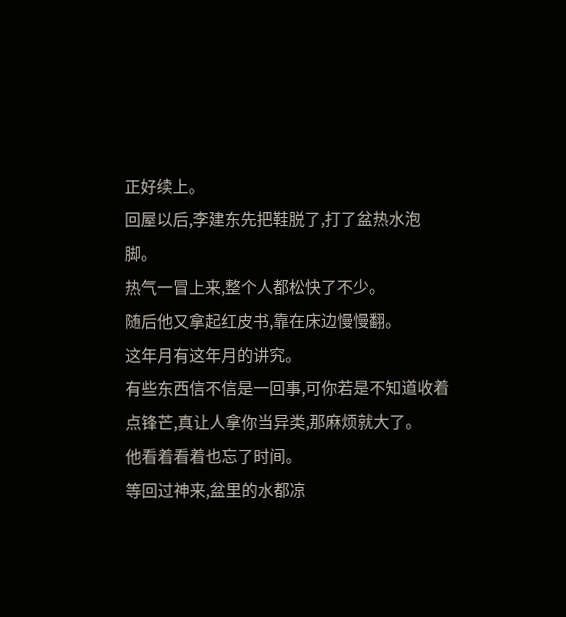正好续上。
回屋以后,李建东先把鞋脱了,打了盆热水泡脚。
热气一冒上来,整个人都松快了不少。
随后他又拿起红皮书,靠在床边慢慢翻。
这年月有这年月的讲究。
有些东西信不信是一回事,可你若是不知道收着点锋芒,真让人拿你当异类,那麻烦就大了。
他看着看着也忘了时间。
等回过神来,盆里的水都凉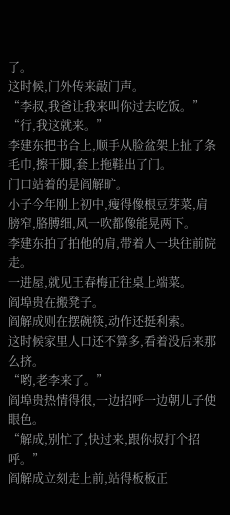了。
这时候,门外传来敲门声。
“李叔,我爸让我来叫你过去吃饭。”
“行,我这就来。”
李建东把书合上,顺手从脸盆架上扯了条毛巾,擦干脚,套上拖鞋出了门。
门口站着的是阎解旷。
小子今年刚上初中,瘦得像根豆芽菜,肩膀窄,胳膊细,风一吹都像能晃两下。
李建东拍了拍他的肩,带着人一块往前院走。
一进屋,就见王春梅正往桌上端菜。
阎埠贵在搬凳子。
阎解成则在摆碗筷,动作还挺利索。
这时候家里人口还不算多,看着没后来那么挤。
“哟,老李来了。”
阎埠贵热情得很,一边招呼一边朝儿子使眼色。
“解成,别忙了,快过来,跟你叔打个招呼。”
阎解成立刻走上前,站得板板正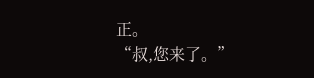正。
“叔,您来了。”